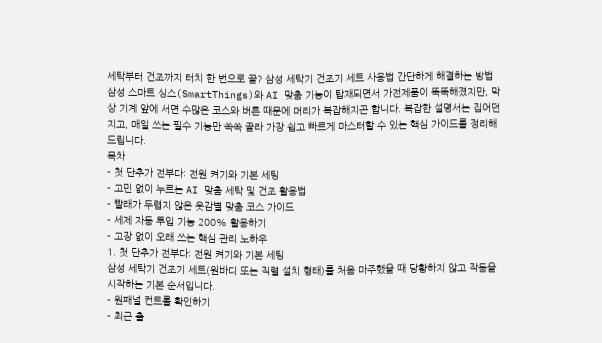세탁부터 건조까지 터치 한 번으로 끝? 삼성 세탁기 건조기 세트 사용법 간단하게 해결하는 방법
삼성 스마트 싱스(SmartThings)와 AI 맞춤 기능이 탑재되면서 가전제품이 똑똑해졌지만, 막상 기계 앞에 서면 수많은 코스와 버튼 때문에 머리가 복잡해지곤 합니다. 복잡한 설명서는 집어던지고, 매일 쓰는 필수 기능만 쏙쏙 골라 가장 쉽고 빠르게 마스터할 수 있는 핵심 가이드를 정리해 드립니다.
목차
- 첫 단추가 전부다: 전원 켜기와 기본 세팅
- 고민 없이 누르는 AI 맞춤 세탁 및 건조 활용법
- 빨래가 두렵지 않은 옷감별 맞춤 코스 가이드
- 세제 자동 투입 기능 200% 활용하기
- 고장 없이 오래 쓰는 핵심 관리 노하우
1. 첫 단추가 전부다: 전원 켜기와 기본 세팅
삼성 세탁기 건조기 세트(원바디 또는 직렬 설치 형태)를 처음 마주했을 때 당황하지 않고 작동을 시작하는 기본 순서입니다.
- 원패널 컨트롤 확인하기
- 최근 출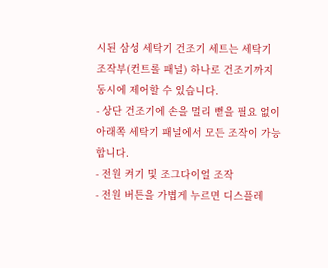시된 삼성 세탁기 건조기 세트는 세탁기 조작부(컨트롤 패널) 하나로 건조기까지 동시에 제어할 수 있습니다.
- 상단 건조기에 손을 멀리 뻗을 필요 없이 아래쪽 세탁기 패널에서 모든 조작이 가능합니다.
- 전원 켜기 및 조그다이얼 조작
- 전원 버튼을 가볍게 누르면 디스플레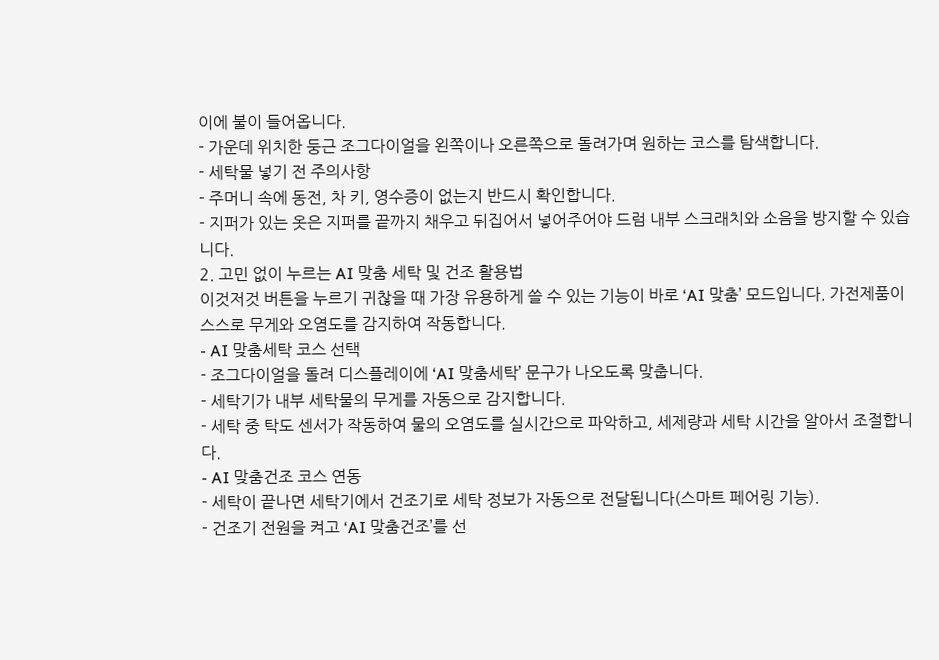이에 불이 들어옵니다.
- 가운데 위치한 둥근 조그다이얼을 왼쪽이나 오른쪽으로 돌려가며 원하는 코스를 탐색합니다.
- 세탁물 넣기 전 주의사항
- 주머니 속에 동전, 차 키, 영수증이 없는지 반드시 확인합니다.
- 지퍼가 있는 옷은 지퍼를 끝까지 채우고 뒤집어서 넣어주어야 드럼 내부 스크래치와 소음을 방지할 수 있습니다.
2. 고민 없이 누르는 AI 맞춤 세탁 및 건조 활용법
이것저것 버튼을 누르기 귀찮을 때 가장 유용하게 쓸 수 있는 기능이 바로 ‘AI 맞춤’ 모드입니다. 가전제품이 스스로 무게와 오염도를 감지하여 작동합니다.
- AI 맞춤세탁 코스 선택
- 조그다이얼을 돌려 디스플레이에 ‘AI 맞춤세탁’ 문구가 나오도록 맞춥니다.
- 세탁기가 내부 세탁물의 무게를 자동으로 감지합니다.
- 세탁 중 탁도 센서가 작동하여 물의 오염도를 실시간으로 파악하고, 세제량과 세탁 시간을 알아서 조절합니다.
- AI 맞춤건조 코스 연동
- 세탁이 끝나면 세탁기에서 건조기로 세탁 정보가 자동으로 전달됩니다(스마트 페어링 기능).
- 건조기 전원을 켜고 ‘AI 맞춤건조’를 선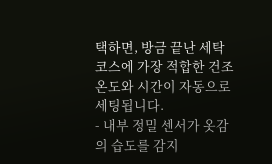택하면, 방금 끝난 세탁 코스에 가장 적합한 건조 온도와 시간이 자동으로 세팅됩니다.
- 내부 정밀 센서가 옷감의 습도를 감지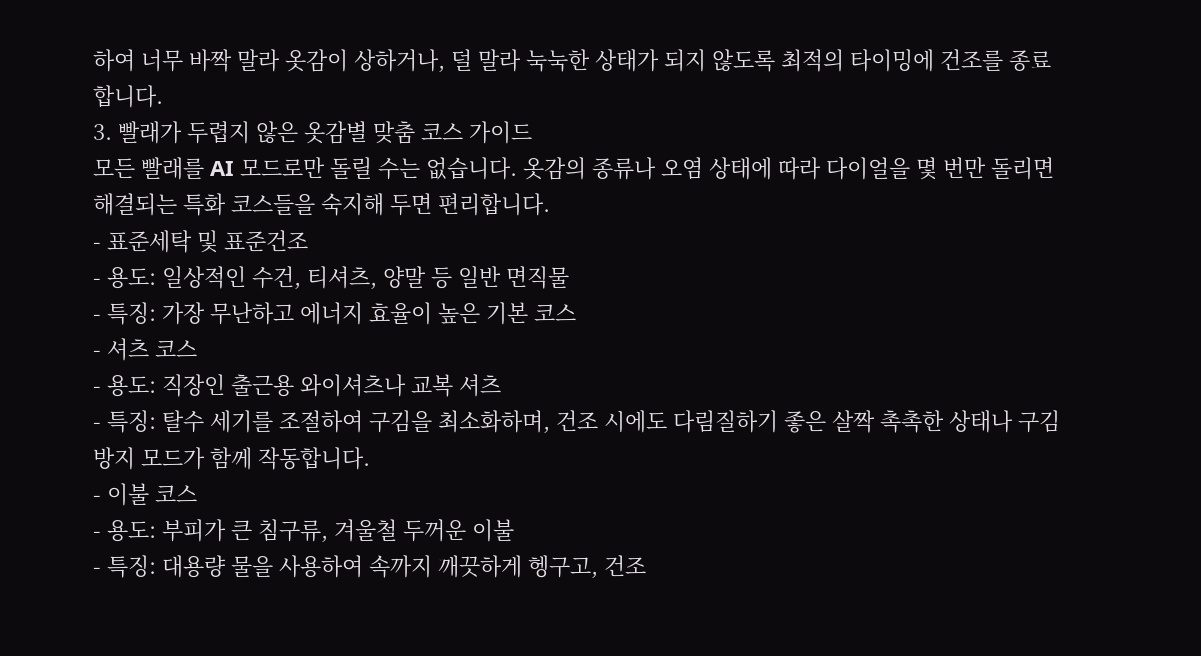하여 너무 바짝 말라 옷감이 상하거나, 덜 말라 눅눅한 상태가 되지 않도록 최적의 타이밍에 건조를 종료합니다.
3. 빨래가 두렵지 않은 옷감별 맞춤 코스 가이드
모든 빨래를 AI 모드로만 돌릴 수는 없습니다. 옷감의 종류나 오염 상태에 따라 다이얼을 몇 번만 돌리면 해결되는 특화 코스들을 숙지해 두면 편리합니다.
- 표준세탁 및 표준건조
- 용도: 일상적인 수건, 티셔츠, 양말 등 일반 면직물
- 특징: 가장 무난하고 에너지 효율이 높은 기본 코스
- 셔츠 코스
- 용도: 직장인 출근용 와이셔츠나 교복 셔츠
- 특징: 탈수 세기를 조절하여 구김을 최소화하며, 건조 시에도 다림질하기 좋은 살짝 촉촉한 상태나 구김 방지 모드가 함께 작동합니다.
- 이불 코스
- 용도: 부피가 큰 침구류, 겨울철 두꺼운 이불
- 특징: 대용량 물을 사용하여 속까지 깨끗하게 헹구고, 건조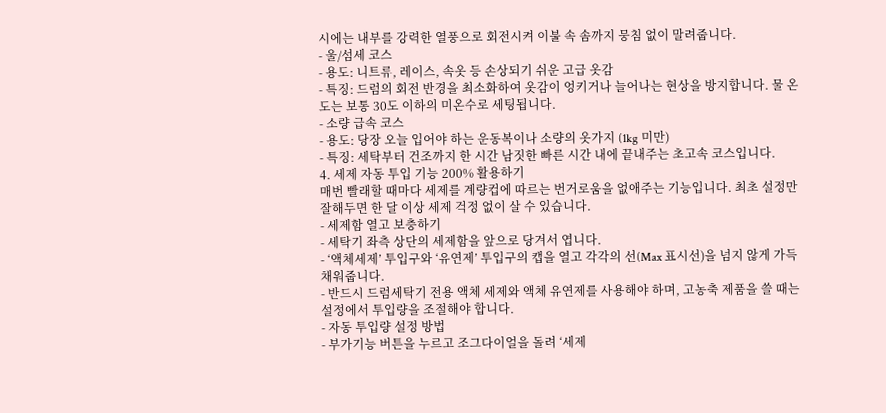시에는 내부를 강력한 열풍으로 회전시켜 이불 속 솜까지 뭉침 없이 말려줍니다.
- 울/섬세 코스
- 용도: 니트류, 레이스, 속옷 등 손상되기 쉬운 고급 옷감
- 특징: 드럼의 회전 반경을 최소화하여 옷감이 엉키거나 늘어나는 현상을 방지합니다. 물 온도는 보통 30도 이하의 미온수로 세팅됩니다.
- 소량 급속 코스
- 용도: 당장 오늘 입어야 하는 운동복이나 소량의 옷가지 (1kg 미만)
- 특징: 세탁부터 건조까지 한 시간 남짓한 빠른 시간 내에 끝내주는 초고속 코스입니다.
4. 세제 자동 투입 기능 200% 활용하기
매번 빨래할 때마다 세제를 계량컵에 따르는 번거로움을 없애주는 기능입니다. 최초 설정만 잘해두면 한 달 이상 세제 걱정 없이 살 수 있습니다.
- 세제함 열고 보충하기
- 세탁기 좌측 상단의 세제함을 앞으로 당겨서 엽니다.
- ‘액체세제’ 투입구와 ‘유연제’ 투입구의 캡을 열고 각각의 선(Max 표시선)을 넘지 않게 가득 채워줍니다.
- 반드시 드럼세탁기 전용 액체 세제와 액체 유연제를 사용해야 하며, 고농축 제품을 쓸 때는 설정에서 투입량을 조절해야 합니다.
- 자동 투입량 설정 방법
- 부가기능 버튼을 누르고 조그다이얼을 돌려 ‘세제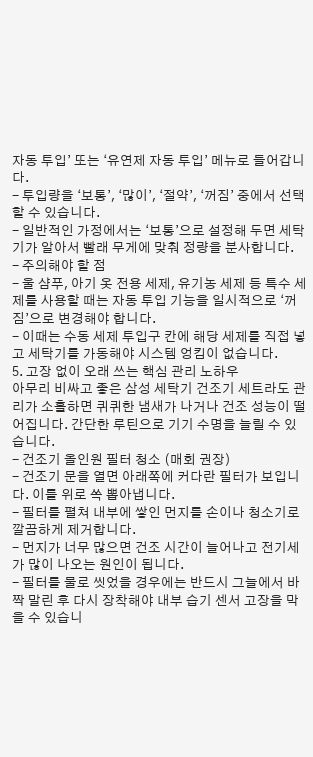자동 투입’ 또는 ‘유연제 자동 투입’ 메뉴로 들어갑니다.
- 투입량을 ‘보통’, ‘많이’, ‘절약’, ‘꺼짐’ 중에서 선택할 수 있습니다.
- 일반적인 가정에서는 ‘보통’으로 설정해 두면 세탁기가 알아서 빨래 무게에 맞춰 정량을 분사합니다.
- 주의해야 할 점
- 울 샴푸, 아기 옷 전용 세제, 유기농 세제 등 특수 세제를 사용할 때는 자동 투입 기능을 일시적으로 ‘꺼짐’으로 변경해야 합니다.
- 이때는 수동 세제 투입구 칸에 해당 세제를 직접 넣고 세탁기를 가동해야 시스템 엉킴이 없습니다.
5. 고장 없이 오래 쓰는 핵심 관리 노하우
아무리 비싸고 좋은 삼성 세탁기 건조기 세트라도 관리가 소홀하면 퀴퀴한 냄새가 나거나 건조 성능이 떨어집니다. 간단한 루틴으로 기기 수명을 늘릴 수 있습니다.
- 건조기 올인원 필터 청소 (매회 권장)
- 건조기 문을 열면 아래쪽에 커다란 필터가 보입니다. 이를 위로 쏙 뽑아냅니다.
- 필터를 펼쳐 내부에 쌓인 먼지를 손이나 청소기로 깔끔하게 제거합니다.
- 먼지가 너무 많으면 건조 시간이 늘어나고 전기세가 많이 나오는 원인이 됩니다.
- 필터를 물로 씻었을 경우에는 반드시 그늘에서 바짝 말린 후 다시 장착해야 내부 습기 센서 고장을 막을 수 있습니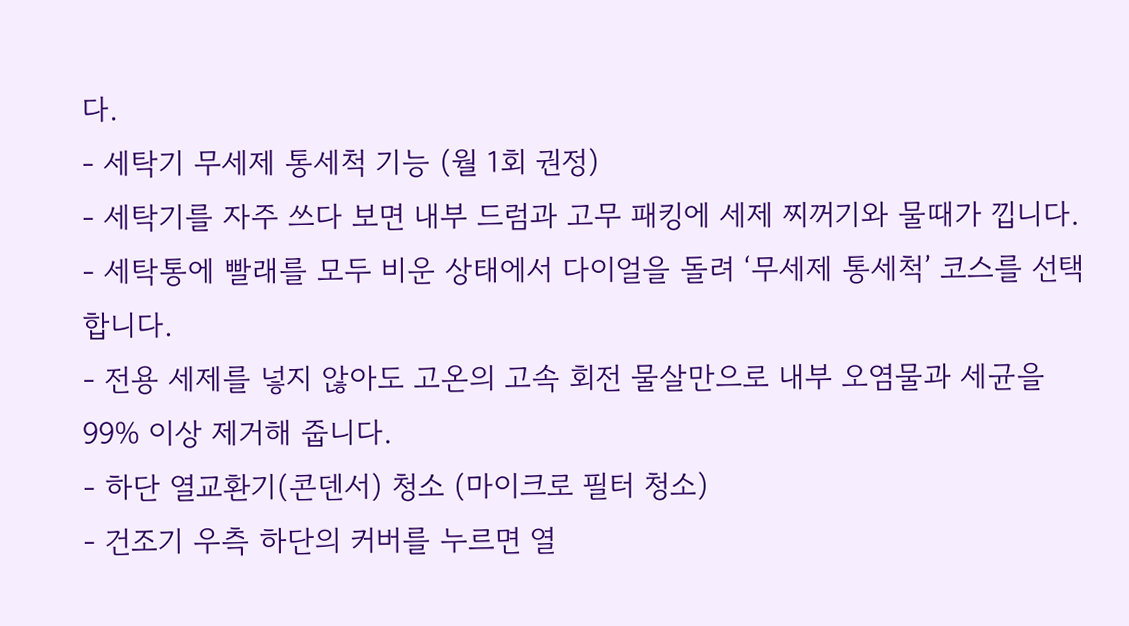다.
- 세탁기 무세제 통세척 기능 (월 1회 권정)
- 세탁기를 자주 쓰다 보면 내부 드럼과 고무 패킹에 세제 찌꺼기와 물때가 낍니다.
- 세탁통에 빨래를 모두 비운 상태에서 다이얼을 돌려 ‘무세제 통세척’ 코스를 선택합니다.
- 전용 세제를 넣지 않아도 고온의 고속 회전 물살만으로 내부 오염물과 세균을 99% 이상 제거해 줍니다.
- 하단 열교환기(콘덴서) 청소 (마이크로 필터 청소)
- 건조기 우측 하단의 커버를 누르면 열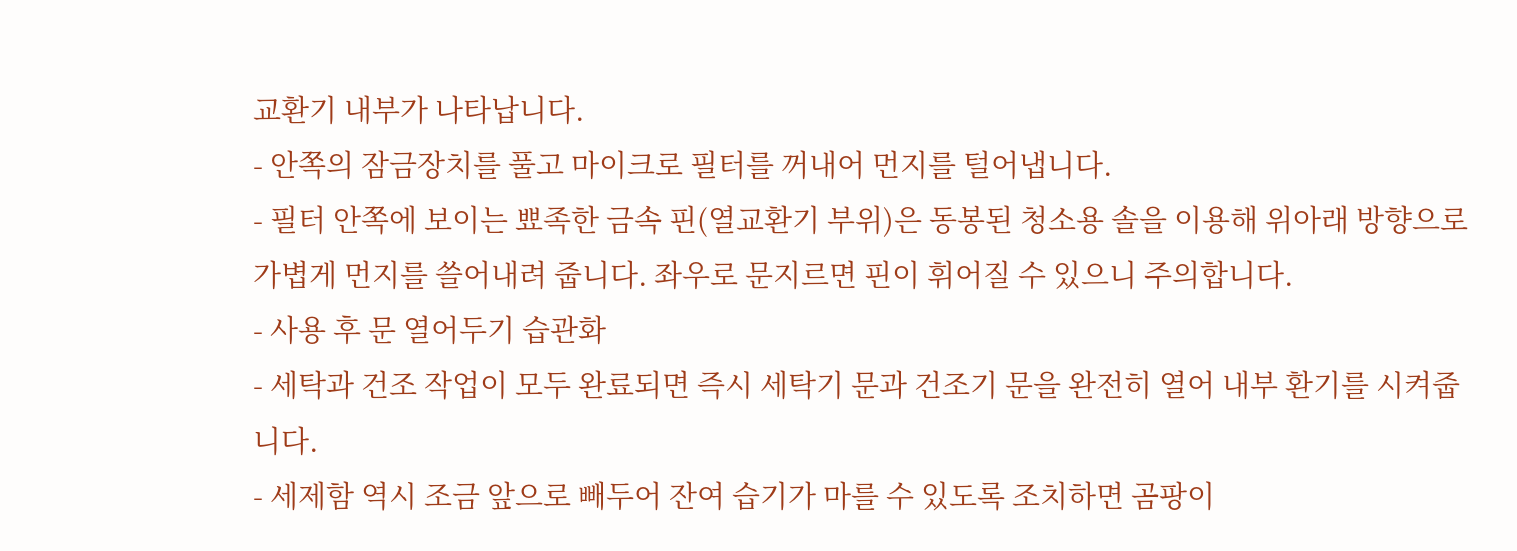교환기 내부가 나타납니다.
- 안쪽의 잠금장치를 풀고 마이크로 필터를 꺼내어 먼지를 털어냅니다.
- 필터 안쪽에 보이는 뾰족한 금속 핀(열교환기 부위)은 동봉된 청소용 솔을 이용해 위아래 방향으로 가볍게 먼지를 쓸어내려 줍니다. 좌우로 문지르면 핀이 휘어질 수 있으니 주의합니다.
- 사용 후 문 열어두기 습관화
- 세탁과 건조 작업이 모두 완료되면 즉시 세탁기 문과 건조기 문을 완전히 열어 내부 환기를 시켜줍니다.
- 세제함 역시 조금 앞으로 빼두어 잔여 습기가 마를 수 있도록 조치하면 곰팡이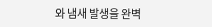와 냄새 발생을 완벽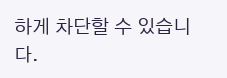하게 차단할 수 있습니다.